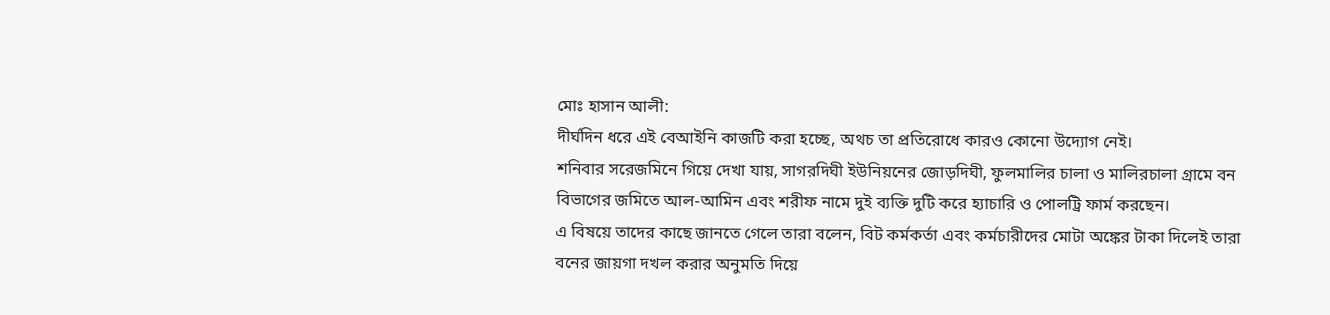মোঃ হাসান আলী:
দীর্ঘদিন ধরে এই বেআইনি কাজটি করা হচ্ছে, অথচ তা প্রতিরোধে কারও কোনো উদ্যোগ নেই।
শনিবার সরেজমিনে গিয়ে দেখা যায়, সাগরদিঘী ইউনিয়নের জোড়দিঘী, ফুলমালির চালা ও মালিরচালা গ্রামে বন বিভাগের জমিতে আল-আমিন এবং শরীফ নামে দুই ব্যক্তি দুটি করে হ্যাচারি ও পোলট্রি ফার্ম করছেন।
এ বিষয়ে তাদের কাছে জানতে গেলে তারা বলেন, বিট কর্মকর্তা এবং কর্মচারীদের মোটা অঙ্কের টাকা দিলেই তারা বনের জায়গা দখল করার অনুমতি দিয়ে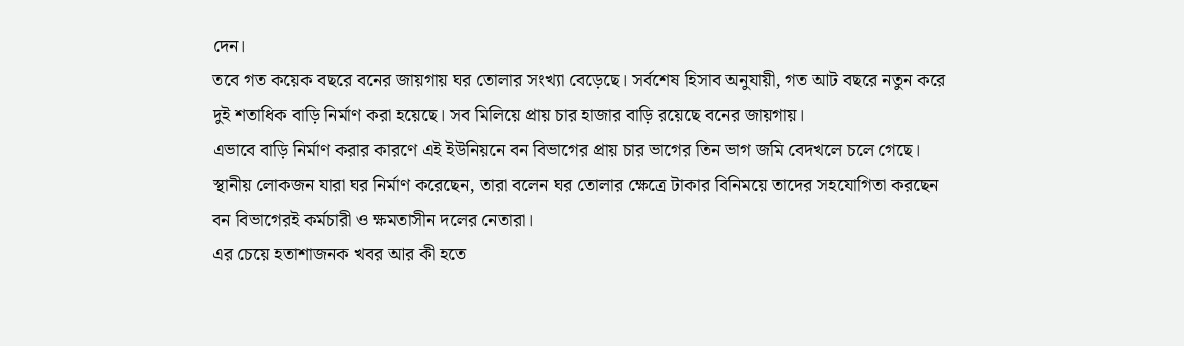দেন।
তবে গত কয়েক বছরে বনের জায়গায় ঘর তোলার সংখ্যা বেড়েছে। সর্বশেষ হিসাব অনুযায়ী, গত আট বছরে নতুন করে দুই শতাধিক বাড়ি নির্মাণ করা হয়েছে। সব মিলিয়ে প্রায় চার হাজার বাড়ি রয়েছে বনের জায়গায়।
এভাবে বাড়ি নির্মাণ করার কারণে এই ইউনিয়নে বন বিভাগের প্রায় চার ভাগের তিন ভাগ জমি বেদখলে চলে গেছে।
স্থানীয় লোকজন যারা ঘর নির্মাণ করেছেন, তারা বলেন ঘর তোলার ক্ষেত্রে টাকার বিনিময়ে তাদের সহযোগিতা করছেন বন বিভাগেরই কর্মচারী ও ক্ষমতাসীন দলের নেতারা।
এর চেয়ে হতাশাজনক খবর আর কী হতে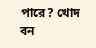পারে? খোদ বন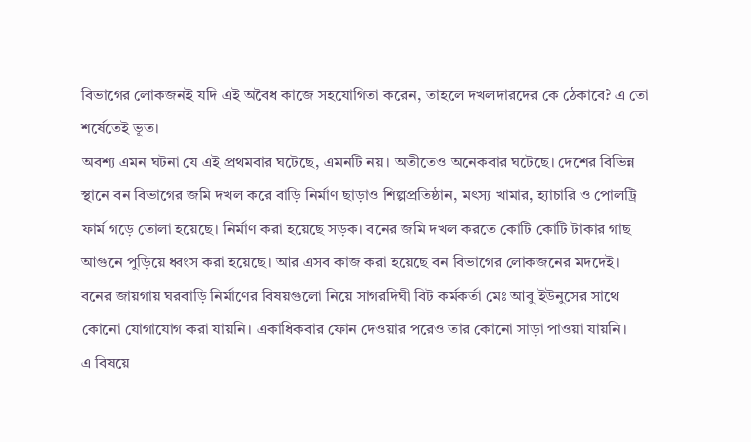বিভাগের লোকজনই যদি এই অবৈধ কাজে সহযোগিতা করেন, তাহলে দখলদারদের কে ঠেকাবে? এ তো শর্ষেতেই ভূত।
অবশ্য এমন ঘটনা যে এই প্রথমবার ঘটেছে, এমনটি নয়। অতীতেও অনেকবার ঘটেছে। দেশের বিভিন্ন স্থানে বন বিভাগের জমি দখল করে বাড়ি নির্মাণ ছাড়াও শিল্পপ্রতিষ্ঠান, মৎস্য খামার, হ্যাচারি ও পোলট্রি ফার্ম গড়ে তোলা হয়েছে। নির্মাণ করা হয়েছে সড়ক। বনের জমি দখল করতে কোটি কোটি টাকার গাছ আগুনে পুড়িয়ে ধ্বংস করা হয়েছে। আর এসব কাজ করা হয়েছে বন বিভাগের লোকজনের মদদেই।
বনের জায়গায় ঘরবাড়ি নির্মাণের বিষয়গুলো নিয়ে সাগরদিঘী বিট কর্মকর্তা মেঃ আবু ইউনুসের সাথে কোনো যোগাযোগ করা যায়নি। একাধিকবার ফোন দেওয়ার পরেও তার কোনো সাড়া পাওয়া যায়নি।
এ বিষয়ে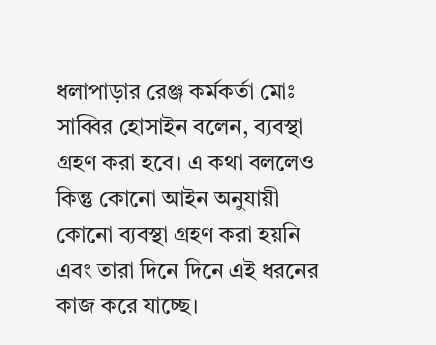ধলাপাড়ার রেঞ্জ কর্মকর্তা মোঃ সাব্বির হোসাইন বলেন, ব্যবস্থা গ্রহণ করা হবে। এ কথা বললেও কিন্তু কোনো আইন অনুযায়ী কোনো ব্যবস্থা গ্রহণ করা হয়নি এবং তারা দিনে দিনে এই ধরনের কাজ করে যাচ্ছে।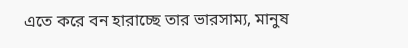এতে করে বন হারাচ্ছে তার ভারসাম্য, মানুষ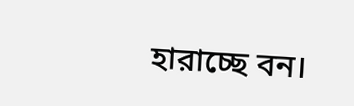হারাচ্ছে বন।